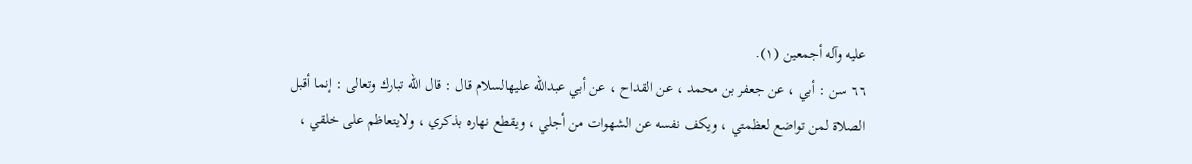عليه وآله أجمعين (١).
٦٦ سن : أبي ، عن جعفر بن محمد ، عن القداح ، عن أبي عبدالله عليهالسلام قال : قال الله تبارك وتعالى : إنما أقبل الصلاة لمن تواضع لعظمتي ، ويكف نفسه عن الشهوات من أجلي ، ويقطع نهاره بذكري ، ولايتعاظم على خلقي ،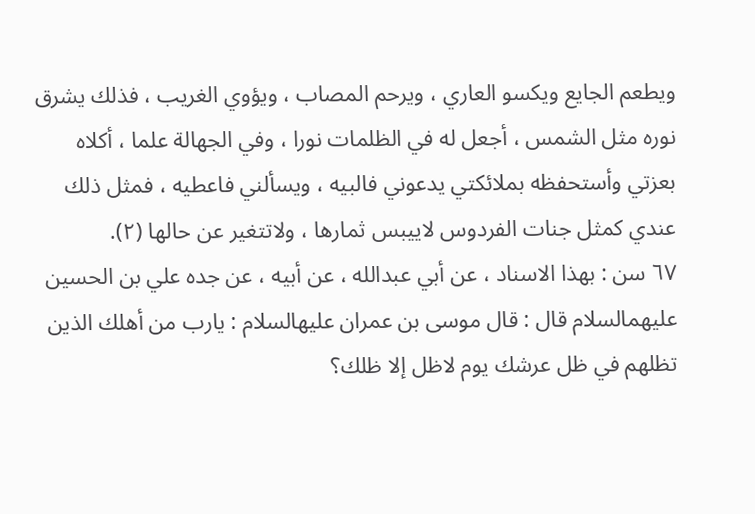ويطعم الجايع ويكسو العاري ، ويرحم المصاب ، ويؤوي الغريب ، فذلك يشرق نوره مثل الشمس ، أجعل له في الظلمات نورا ، وفي الجهالة علما ، أكلاه بعزتي وأستحفظه بملائكتي يدعوني فالبيه ، ويسألني فاعطيه ، فمثل ذلك عندي كمثل جنات الفردوس لاييبس ثمارها ، ولاتتغير عن حالها (٢).
٦٧ سن : بهذا الاسناد ، عن أبي عبدالله ، عن أبيه ، عن جده علي بن الحسين عليهمالسلام قال : قال موسى بن عمران عليهالسلام : يارب من أهلك الذين تظلهم في ظل عرشك يوم لاظل إلا ظلك؟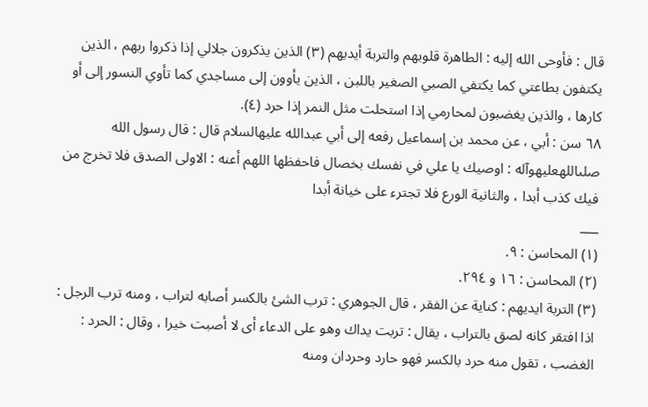قال : فأوحى الله إليه : الطاهرة قلوبهم والتربة أيديهم (٣) الذين يذكرون جلالي إذا ذكروا ربهم ، الذين يكتفون بطاعتي كما يكتفي الصبي الصغير باللبن ، الذين يأوون إلى مساجدي كما تأوي النسور إلى أو كارها ، والذين يغضبون لمحارمي إذا استحلت مثل النمر إذا حرد (٤).
٦٨ سن : أبي ، عن محمد بن إسماعيل رفعه إلى أبي عبدالله عليهالسلام قال : قال رسول الله صلىاللهعليهوآله : اوصيك يا علي في نفسك بخصال فاحفظها اللهم أعنه : الاولى الصدق فلا تخرج من فيك كذب أبدا ، والثانية الورع فلا تجترء على خيانة أبدا
___
(١) المحاسن : ٩.
(٢) المحاسن : ١٦ و ٢٩٤.
(٣) التربة ايديهم : كناية عن الفقر ، قال الجوهري : ترب الشئ بالكسر أصابه لتراب ، ومنه ترب الرجل : اذا افتقر كانه لصق بالتراب ، يقال : تربت يداك وهو على الدعاء أى لا أصبت خيرا ، وقال : الحرد : الغضب ، تقول منه حرد بالكسر فهو حارد وحردان ومنه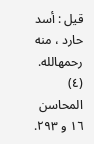قيل : أسد حارد ، منه رحمهالله.
(٤) المحاسن ١٦ و ٢٩٣.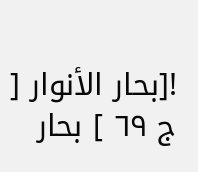![بحار الأنوار [ ج ٦٩ ] بحار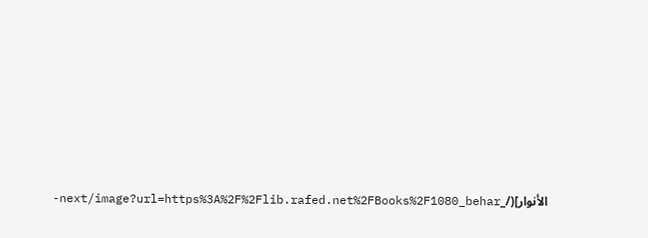الأنوار](/_next/image?url=https%3A%2F%2Flib.rafed.net%2FBooks%2F1080_behar-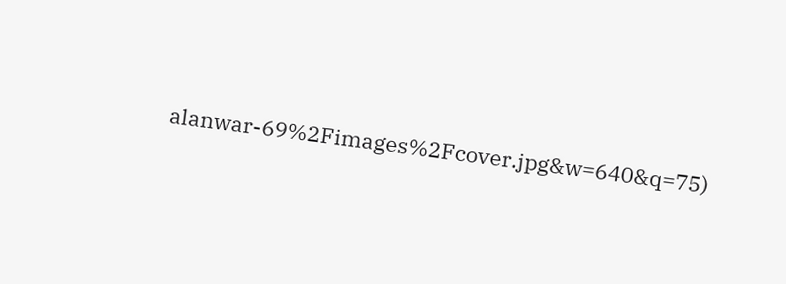alanwar-69%2Fimages%2Fcover.jpg&w=640&q=75)